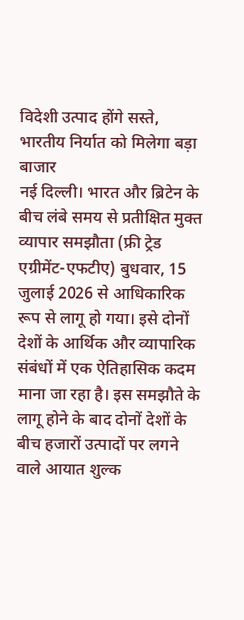विदेशी उत्पाद होंगे सस्ते, भारतीय निर्यात को मिलेगा बड़ा बाजार
नई दिल्ली। भारत और ब्रिटेन के बीच लंबे समय से प्रतीक्षित मुक्त व्यापार समझौता (फ्री ट्रेड एग्रीमेंट-एफटीए) बुधवार, 15 जुलाई 2026 से आधिकारिक रूप से लागू हो गया। इसे दोनों देशों के आर्थिक और व्यापारिक संबंधों में एक ऐतिहासिक कदम माना जा रहा है। इस समझौते के लागू होने के बाद दोनों देशों के बीच हजारों उत्पादों पर लगने वाले आयात शुल्क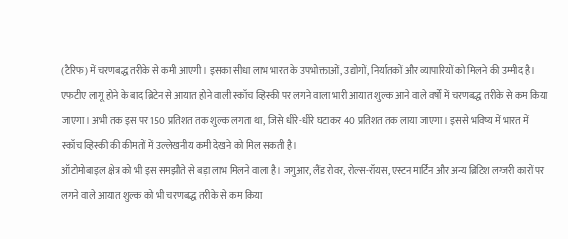(टैरिफ) में चरणबद्ध तरीके से कमी आएगी। इसका सीधा लाभ भारत के उपभोक्ताओं, उद्योगों, निर्यातकों और व्यापारियों को मिलने की उम्मीद है।
एफटीए लागू होने के बाद ब्रिटेन से आयात होने वाली स्कॉच व्हिस्की पर लगने वाला भारी आयात शुल्क आने वाले वर्षों में चरणबद्ध तरीके से कम किया जाएगा। अभी तक इस पर 150 प्रतिशत तक शुल्क लगता था, जिसे धीरे-धीरे घटाकर 40 प्रतिशत तक लाया जाएगा। इससे भविष्य में भारत में स्कॉच व्हिस्की की कीमतों में उल्लेखनीय कमी देखने को मिल सकती है।
ऑटोमोबाइल क्षेत्र को भी इस समझौते से बड़ा लाभ मिलने वाला है। जगुआर, लैंड रोवर, रोल्स-रॉयस, एस्टन मार्टिन और अन्य ब्रिटिश लग्जरी कारों पर लगने वाले आयात शुल्क को भी चरणबद्ध तरीके से कम किया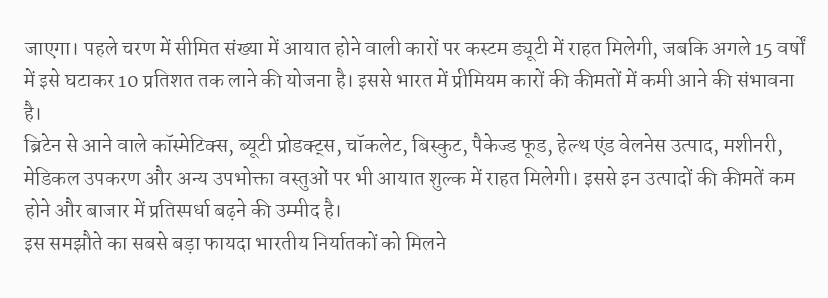जाएगा। पहले चरण में सीमित संख्या में आयात होने वाली कारों पर कस्टम ड्यूटी में राहत मिलेगी, जबकि अगले 15 वर्षों में इसे घटाकर 10 प्रतिशत तक लाने की योजना है। इससे भारत में प्रीमियम कारों की कीमतों में कमी आने की संभावना है।
ब्रिटेन से आने वाले कॉस्मेटिक्स, ब्यूटी प्रोडक्ट्स, चॉकलेट, बिस्कुट, पैकेज्ड फूड, हेल्थ एंड वेलनेस उत्पाद, मशीनरी, मेडिकल उपकरण और अन्य उपभोक्ता वस्तुओं पर भी आयात शुल्क में राहत मिलेगी। इससे इन उत्पादों की कीमतें कम होने और बाजार में प्रतिस्पर्धा बढ़ने की उम्मीद है।
इस समझौते का सबसे बड़ा फायदा भारतीय निर्यातकों को मिलने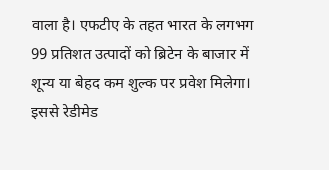वाला है। एफटीए के तहत भारत के लगभग 99 प्रतिशत उत्पादों को ब्रिटेन के बाजार में शून्य या बेहद कम शुल्क पर प्रवेश मिलेगा। इससे रेडीमेड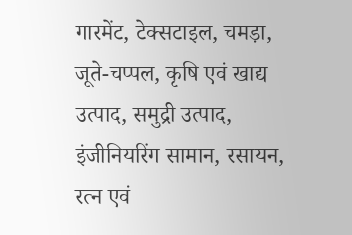गारमेंट, टेक्सटाइल, चमड़ा, जूते-चप्पल, कृषि एवं खाद्य उत्पाद, समुद्री उत्पाद, इंजीनियरिंग सामान, रसायन, रत्न एवं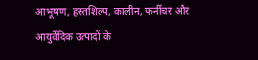आभूषण, हस्तशिल्प, कालीन, फर्नीचर और आयुर्वेदिक उत्पादों के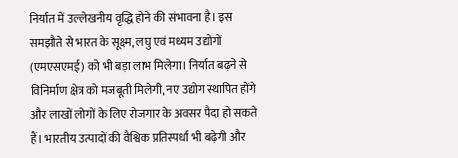निर्यात में उल्लेखनीय वृद्धि होने की संभावना है। इस समझौते से भारत के सूक्ष्म, लघु एवं मध्यम उद्योगों (एमएसएमई) को भी बड़ा लाभ मिलेगा। निर्यात बढ़ने से विनिर्माण क्षेत्र को मजबूती मिलेगी, नए उद्योग स्थापित होंगे और लाखों लोगों के लिए रोजगार के अवसर पैदा हो सकते हैं। भारतीय उत्पादों की वैश्विक प्रतिस्पर्धा भी बढ़ेगी और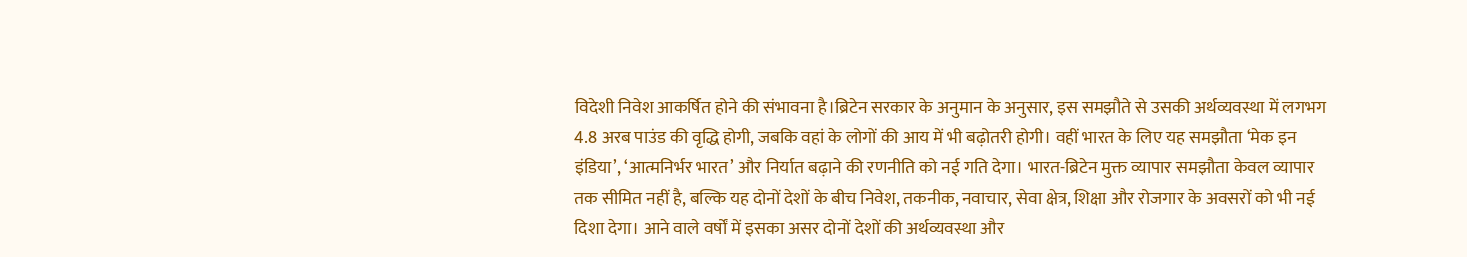विदेशी निवेश आकर्षित होने की संभावना है।ब्रिटेन सरकार के अनुमान के अनुसार, इस समझौते से उसकी अर्थव्यवस्था में लगभग 4.8 अरब पाउंड की वृद्धि होगी, जबकि वहां के लोगों की आय में भी बढ़ोतरी होगी। वहीं भारत के लिए यह समझौता ‘मेक इन इंडिया’, ‘आत्मनिर्भर भारत’ और निर्यात बढ़ाने की रणनीति को नई गति देगा। भारत-ब्रिटेन मुक्त व्यापार समझौता केवल व्यापार तक सीमित नहीं है, बल्कि यह दोनों देशों के बीच निवेश, तकनीक, नवाचार, सेवा क्षेत्र, शिक्षा और रोजगार के अवसरों को भी नई दिशा देगा। आने वाले वर्षों में इसका असर दोनों देशों की अर्थव्यवस्था और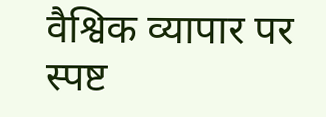वैश्विक व्यापार पर स्पष्ट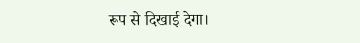रूप से दिखाई देगा।